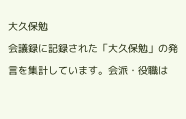大久保勉
会議録に記録された「大久保勉」の発言を集計しています。会派・役職は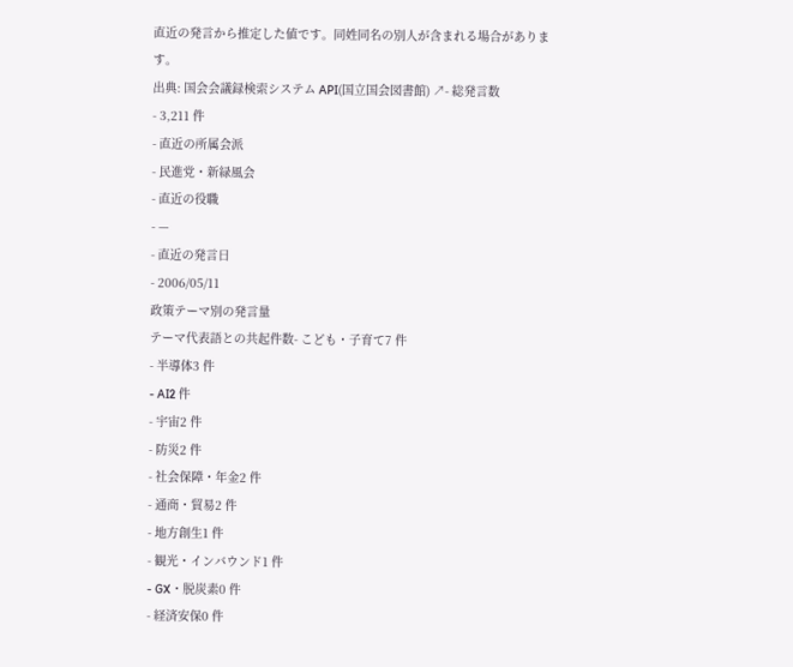直近の発言から推定した値です。同姓同名の別人が含まれる場合があります。
出典: 国会会議録検索システム API(国立国会図書館) ↗- 総発言数
- 3,211 件
- 直近の所属会派
- 民進党・新緑風会
- 直近の役職
- —
- 直近の発言日
- 2006/05/11
政策テーマ別の発言量
テーマ代表語との共起件数- こども・子育て7 件
- 半導体3 件
- AI2 件
- 宇宙2 件
- 防災2 件
- 社会保障・年金2 件
- 通商・貿易2 件
- 地方創生1 件
- 観光・インバウンド1 件
- GX・脱炭素0 件
- 経済安保0 件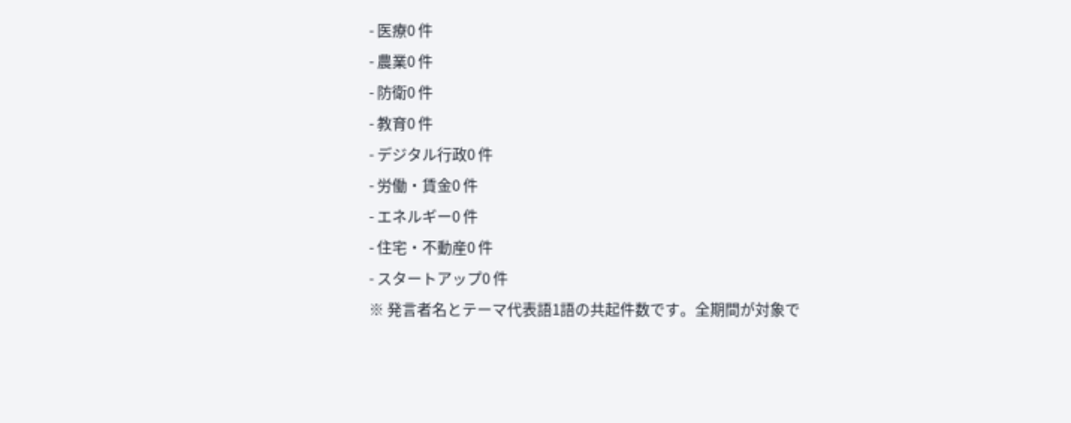- 医療0 件
- 農業0 件
- 防衛0 件
- 教育0 件
- デジタル行政0 件
- 労働・賃金0 件
- エネルギー0 件
- 住宅・不動産0 件
- スタートアップ0 件
※ 発言者名とテーマ代表語1語の共起件数です。全期間が対象で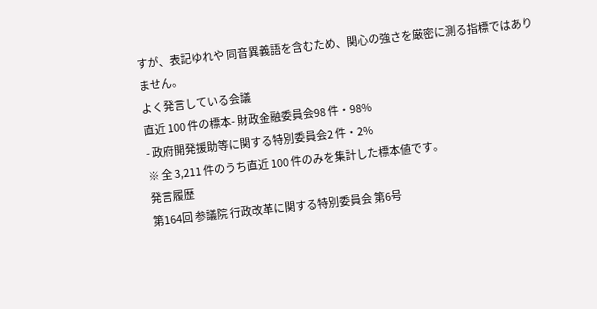すが、表記ゆれや 同音異義語を含むため、関心の強さを厳密に測る指標ではありません。
よく発言している会議
直近 100 件の標本- 財政金融委員会98 件・98%
- 政府開発援助等に関する特別委員会2 件・2%
※ 全 3,211 件のうち直近 100 件のみを集計した標本値です。
発言履歴
第164回 参議院 行政改革に関する特別委員会 第6号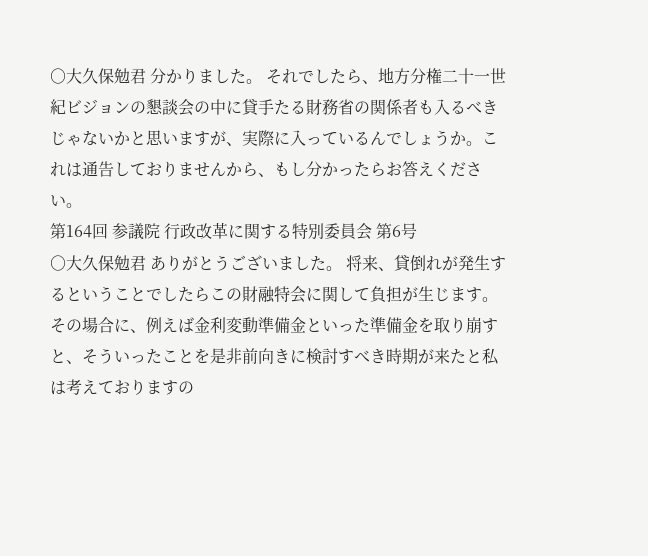○大久保勉君 分かりました。 それでしたら、地方分権二十一世紀ビジョンの懇談会の中に貸手たる財務省の関係者も入るべきじゃないかと思いますが、実際に入っているんでしょうか。これは通告しておりませんから、もし分かったらお答えください。
第164回 参議院 行政改革に関する特別委員会 第6号
○大久保勉君 ありがとうございました。 将来、貸倒れが発生するということでしたらこの財融特会に関して負担が生じます。その場合に、例えば金利変動準備金といった準備金を取り崩すと、そういったことを是非前向きに検討すべき時期が来たと私は考えておりますの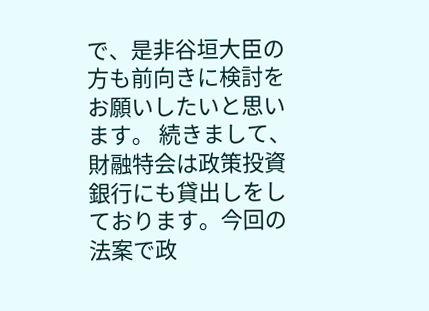で、是非谷垣大臣の方も前向きに検討をお願いしたいと思います。 続きまして、財融特会は政策投資銀行にも貸出しをしております。今回の法案で政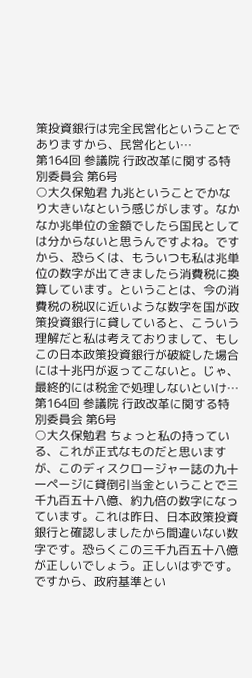策投資銀行は完全民営化ということでありますから、民営化とい…
第164回 参議院 行政改革に関する特別委員会 第6号
○大久保勉君 九兆ということでかなり大きいなという感じがします。なかなか兆単位の金額でしたら国民としては分からないと思うんですよね。ですから、恐らくは、もういつも私は兆単位の数字が出てきましたら消費税に換算しています。ということは、今の消費税の税収に近いような数字を国が政策投資銀行に貸していると、こういう理解だと私は考えておりまして、もしこの日本政策投資銀行が破綻した場合には十兆円が返ってこないと。じゃ、最終的には税金で処理しないといけ…
第164回 参議院 行政改革に関する特別委員会 第6号
○大久保勉君 ちょっと私の持っている、これが正式なものだと思いますが、このディスクロージャー誌の九十一ページに貸倒引当金ということで三千九百五十八億、約九倍の数字になっています。これは昨日、日本政策投資銀行と確認しましたから間違いない数字です。恐らくこの三千九百五十八億が正しいでしょう。正しいはずです。 ですから、政府基準とい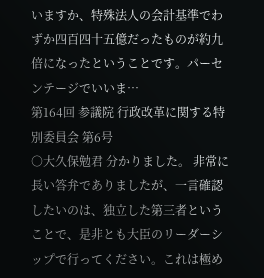いますか、特殊法人の会計基準でわずか四百四十五億だったものが約九倍になったということです。パーセンテージでいいま…
第164回 参議院 行政改革に関する特別委員会 第6号
○大久保勉君 分かりました。 非常に長い答弁でありましたが、一言確認したいのは、独立した第三者ということで、是非とも大臣のリーダーシップで行ってください。これは極め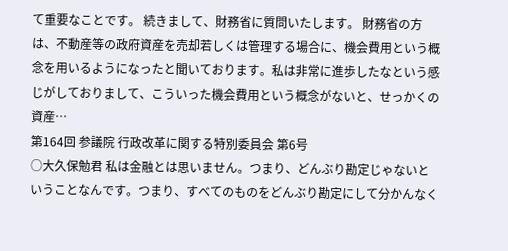て重要なことです。 続きまして、財務省に質問いたします。 財務省の方は、不動産等の政府資産を売却若しくは管理する場合に、機会費用という概念を用いるようになったと聞いております。私は非常に進歩したなという感じがしておりまして、こういった機会費用という概念がないと、せっかくの資産…
第164回 参議院 行政改革に関する特別委員会 第6号
○大久保勉君 私は金融とは思いません。つまり、どんぶり勘定じゃないということなんです。つまり、すべてのものをどんぶり勘定にして分かんなく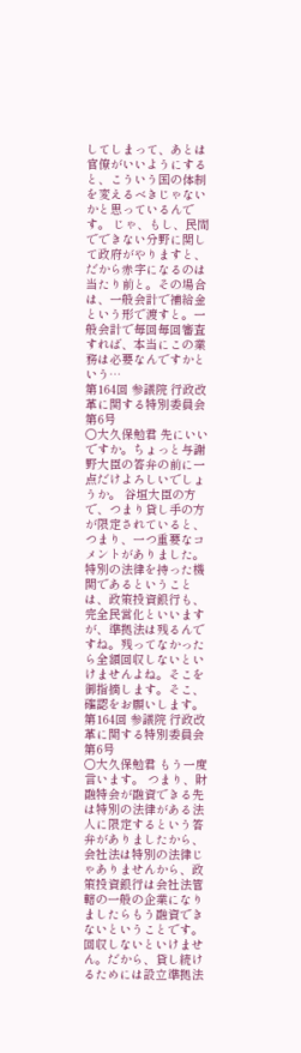してしまって、あとは官僚がいいようにすると、こういう国の体制を変えるべきじゃないかと思っているんです。 じゃ、もし、民間でできない分野に関して政府がやりますと、だから赤字になるのは当たり前と。その場合は、一般会計で補給金という形で渡すと。一般会計で毎回毎回審査すれば、本当にこの業務は必要なんですかという…
第164回 参議院 行政改革に関する特別委員会 第6号
○大久保勉君 先にいいですか。ちょっと与謝野大臣の答弁の前に一点だけよろしいでしょうか。 谷垣大臣の方で、つまり貸し手の方が限定されていると、つまり、一つ重要なコメントがありました。特別の法律を持った機関であるということは、政策投資銀行も、完全民営化といいますが、準拠法は残るんですね。残ってなかったら全額回収しないといけませんよね。そこを御指摘します。そこ、確認をお願いします。
第164回 参議院 行政改革に関する特別委員会 第6号
○大久保勉君 もう一度言います。 つまり、財融特会が融資できる先は特別の法律がある法人に限定するという答弁がありましたから、会社法は特別の法律じゃありませんから、政策投資銀行は会社法管轄の一般の企業になりましたらもう融資できないということです。回収しないといけません。だから、貸し続けるためには設立準拠法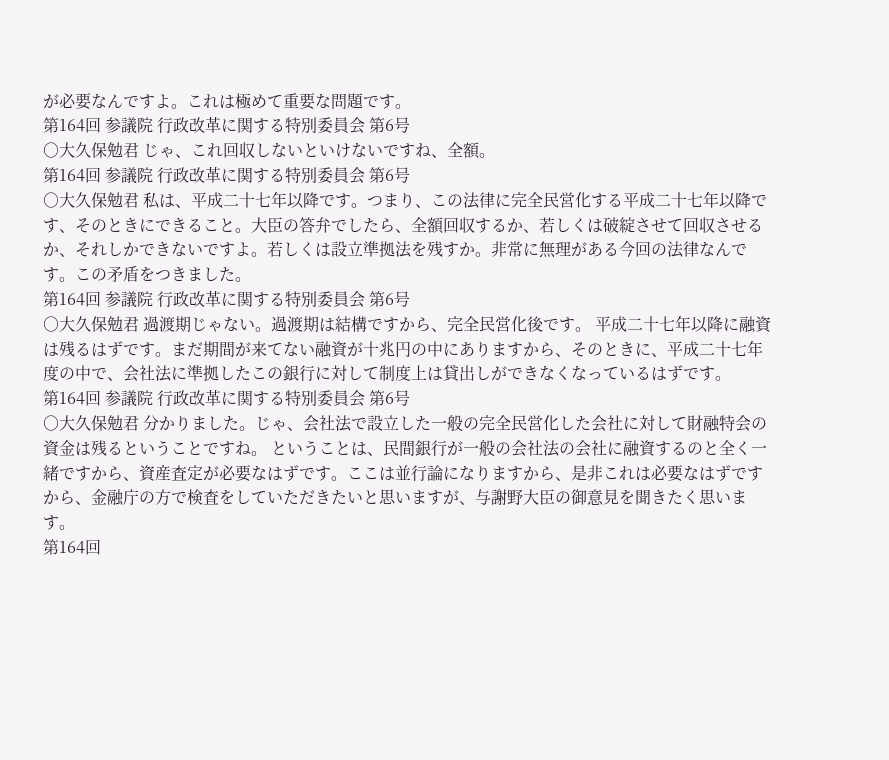が必要なんですよ。これは極めて重要な問題です。
第164回 参議院 行政改革に関する特別委員会 第6号
○大久保勉君 じゃ、これ回収しないといけないですね、全額。
第164回 参議院 行政改革に関する特別委員会 第6号
○大久保勉君 私は、平成二十七年以降です。つまり、この法律に完全民営化する平成二十七年以降です、そのときにできること。大臣の答弁でしたら、全額回収するか、若しくは破綻させて回収させるか、それしかできないですよ。若しくは設立準拠法を残すか。非常に無理がある今回の法律なんです。この矛盾をつきました。
第164回 参議院 行政改革に関する特別委員会 第6号
○大久保勉君 過渡期じゃない。過渡期は結構ですから、完全民営化後です。 平成二十七年以降に融資は残るはずです。まだ期間が来てない融資が十兆円の中にありますから、そのときに、平成二十七年度の中で、会社法に準拠したこの銀行に対して制度上は貸出しができなくなっているはずです。
第164回 参議院 行政改革に関する特別委員会 第6号
○大久保勉君 分かりました。じゃ、会社法で設立した一般の完全民営化した会社に対して財融特会の資金は残るということですね。 ということは、民間銀行が一般の会社法の会社に融資するのと全く一緒ですから、資産査定が必要なはずです。ここは並行論になりますから、是非これは必要なはずですから、金融庁の方で検査をしていただきたいと思いますが、与謝野大臣の御意見を聞きたく思います。
第164回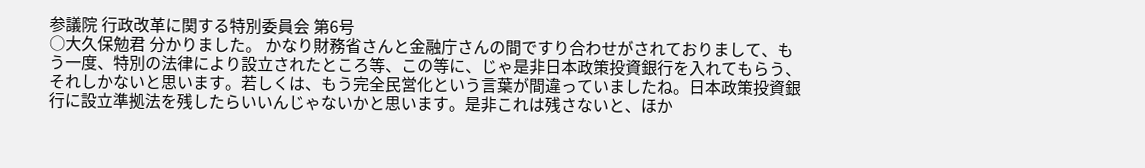参議院 行政改革に関する特別委員会 第6号
○大久保勉君 分かりました。 かなり財務省さんと金融庁さんの間ですり合わせがされておりまして、もう一度、特別の法律により設立されたところ等、この等に、じゃ是非日本政策投資銀行を入れてもらう、それしかないと思います。若しくは、もう完全民営化という言葉が間違っていましたね。日本政策投資銀行に設立準拠法を残したらいいんじゃないかと思います。是非これは残さないと、ほか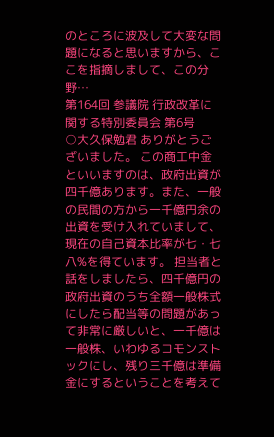のところに波及して大変な問題になると思いますから、ここを指摘しまして、この分野…
第164回 参議院 行政改革に関する特別委員会 第6号
○大久保勉君 ありがとうございました。 この商工中金といいますのは、政府出資が四千億あります。また、一般の民間の方から一千億円余の出資を受け入れていまして、現在の自己資本比率が七・七八%を得ています。 担当者と話をしましたら、四千億円の政府出資のうち全額一般株式にしたら配当等の問題があって非常に厳しいと、一千億は一般株、いわゆるコモンストックにし、残り三千億は準備金にするということを考えて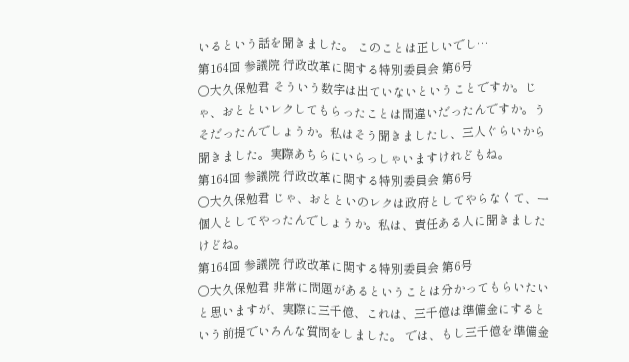いるという話を聞きました。 このことは正しいでし…
第164回 参議院 行政改革に関する特別委員会 第6号
○大久保勉君 そういう数字は出ていないということですか。じゃ、おとといレクしてもらったことは間違いだったんですか。うそだったんでしょうか。私はそう聞きましたし、三人ぐらいから聞きました。実際あちらにいらっしゃいますけれどもね。
第164回 参議院 行政改革に関する特別委員会 第6号
○大久保勉君 じゃ、おとといのレクは政府としてやらなくて、一個人としてやったんでしょうか。私は、責任ある人に聞きましたけどね。
第164回 参議院 行政改革に関する特別委員会 第6号
○大久保勉君 非常に問題があるということは分かってもらいたいと思いますが、実際に三千億、これは、三千億は準備金にするという前提でいろんな質問をしました。 では、もし三千億を準備金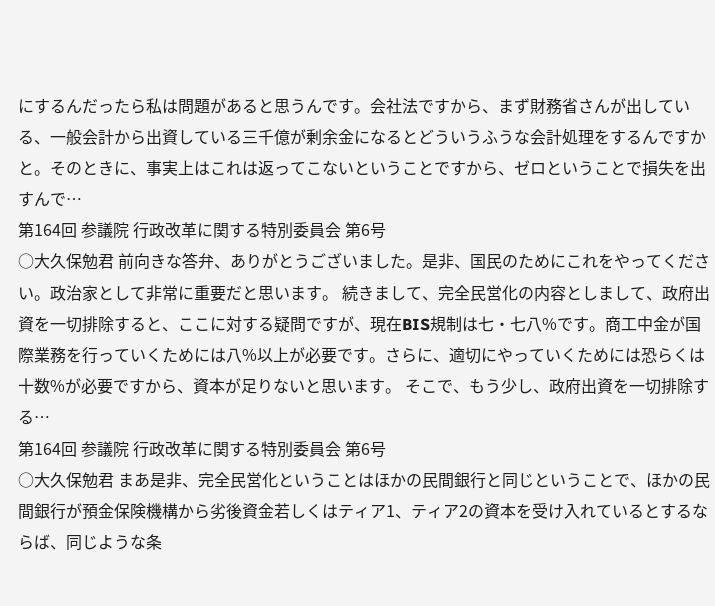にするんだったら私は問題があると思うんです。会社法ですから、まず財務省さんが出している、一般会計から出資している三千億が剰余金になるとどういうふうな会計処理をするんですかと。そのときに、事実上はこれは返ってこないということですから、ゼロということで損失を出すんで…
第164回 参議院 行政改革に関する特別委員会 第6号
○大久保勉君 前向きな答弁、ありがとうございました。是非、国民のためにこれをやってください。政治家として非常に重要だと思います。 続きまして、完全民営化の内容としまして、政府出資を一切排除すると、ここに対する疑問ですが、現在BIS規制は七・七八%です。商工中金が国際業務を行っていくためには八%以上が必要です。さらに、適切にやっていくためには恐らくは十数%が必要ですから、資本が足りないと思います。 そこで、もう少し、政府出資を一切排除する…
第164回 参議院 行政改革に関する特別委員会 第6号
○大久保勉君 まあ是非、完全民営化ということはほかの民間銀行と同じということで、ほかの民間銀行が預金保険機構から劣後資金若しくはティア1、ティア2の資本を受け入れているとするならば、同じような条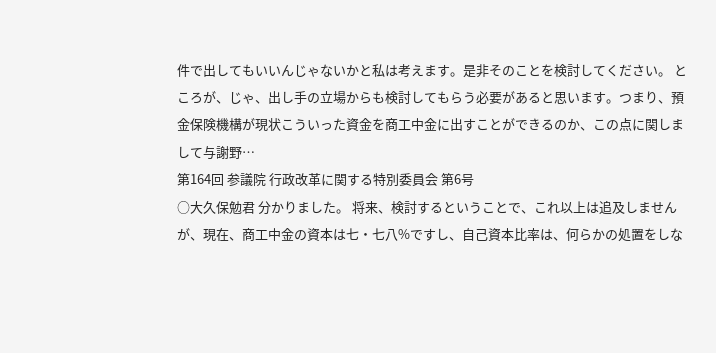件で出してもいいんじゃないかと私は考えます。是非そのことを検討してください。 ところが、じゃ、出し手の立場からも検討してもらう必要があると思います。つまり、預金保険機構が現状こういった資金を商工中金に出すことができるのか、この点に関しまして与謝野…
第164回 参議院 行政改革に関する特別委員会 第6号
○大久保勉君 分かりました。 将来、検討するということで、これ以上は追及しませんが、現在、商工中金の資本は七・七八%ですし、自己資本比率は、何らかの処置をしな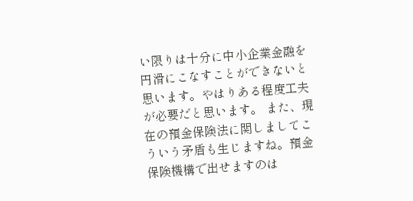い限りは十分に中小企業金融を円滑にこなすことができないと思います。やはりある程度工夫が必要だと思います。 また、現在の預金保険法に関しましてこういう矛盾も生じますね。預金保険機構で出せますのは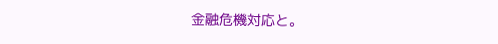金融危機対応と。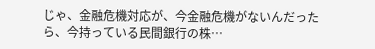じゃ、金融危機対応が、今金融危機がないんだったら、今持っている民間銀行の株…